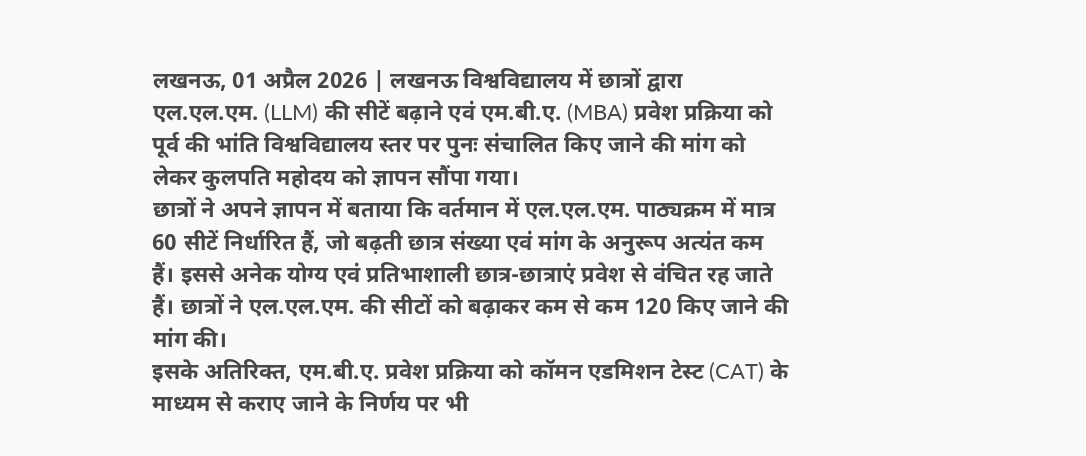लखनऊ, 01 अप्रैल 2026 | लखनऊ विश्वविद्यालय में छात्रों द्वारा एल.एल.एम. (LLM) की सीटें बढ़ाने एवं एम.बी.ए. (MBA) प्रवेश प्रक्रिया को पूर्व की भांति विश्वविद्यालय स्तर पर पुनः संचालित किए जाने की मांग को लेकर कुलपति महोदय को ज्ञापन सौंपा गया।
छात्रों ने अपने ज्ञापन में बताया कि वर्तमान में एल.एल.एम. पाठ्यक्रम में मात्र 60 सीटें निर्धारित हैं, जो बढ़ती छात्र संख्या एवं मांग के अनुरूप अत्यंत कम हैं। इससे अनेक योग्य एवं प्रतिभाशाली छात्र-छात्राएं प्रवेश से वंचित रह जाते हैं। छात्रों ने एल.एल.एम. की सीटों को बढ़ाकर कम से कम 120 किए जाने की मांग की।
इसके अतिरिक्त, एम.बी.ए. प्रवेश प्रक्रिया को कॉमन एडमिशन टेस्ट (CAT) के माध्यम से कराए जाने के निर्णय पर भी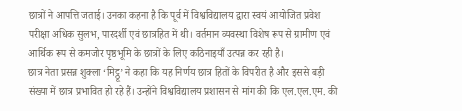छात्रों ने आपत्ति जताई। उनका कहना है कि पूर्व में विश्वविद्यालय द्वारा स्वयं आयोजित प्रवेश परीक्षा अधिक सुलभ, पारदर्शी एवं छात्रहित में थी। वर्तमान व्यवस्था विशेष रूप से ग्रामीण एवं आर्थिक रूप से कमजोर पृष्ठभूमि के छात्रों के लिए कठिनाइयाँ उत्पन्न कर रही है।
छात्र नेता प्रसन्न शुक्ला ‘मिट्ठू’ ने कहा कि यह निर्णय छात्र हितों के विपरीत है और इससे बड़ी संख्या में छात्र प्रभावित हो रहे हैं। उन्होंने विश्वविद्यालय प्रशासन से मांग की कि एल.एल.एम. की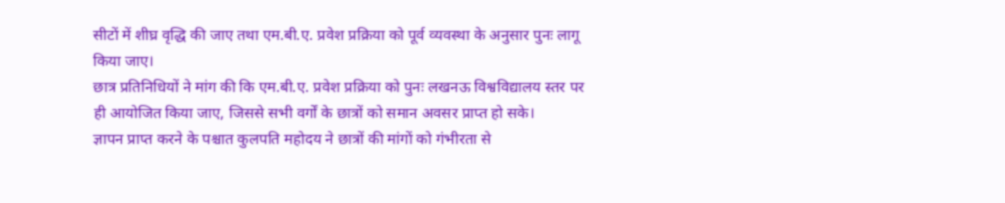सीटों में शीघ्र वृद्धि की जाए तथा एम.बी.ए. प्रवेश प्रक्रिया को पूर्व व्यवस्था के अनुसार पुनः लागू किया जाए।
छात्र प्रतिनिधियों ने मांग की कि एम.बी.ए. प्रवेश प्रक्रिया को पुनः लखनऊ विश्वविद्यालय स्तर पर ही आयोजित किया जाए, जिससे सभी वर्गों के छात्रों को समान अवसर प्राप्त हो सके।
ज्ञापन प्राप्त करने के पश्चात कुलपति महोदय ने छात्रों की मांगों को गंभीरता से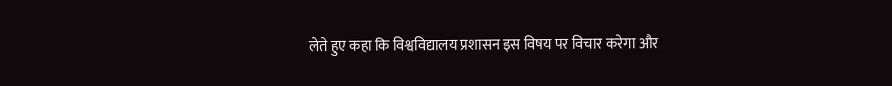लेते हुए कहा कि विश्वविद्यालय प्रशासन इस विषय पर विचार करेगा और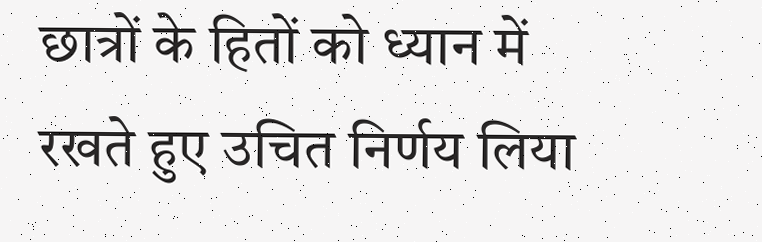छात्रों के हितों को ध्यान में रखते हुए उचित निर्णय लिया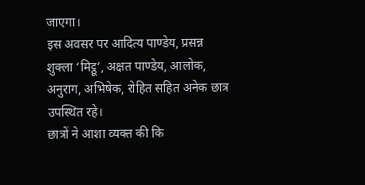जाएगा।
इस अवसर पर आदित्य पाण्डेय, प्रसन्न शुक्ला ‘मिट्ठू’, अक्षत पाण्डेय, आलोक, अनुराग, अभिषेक, रोहित सहित अनेक छात्र उपस्थित रहे।
छात्रों ने आशा व्यक्त की कि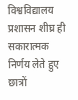विश्वविद्यालय प्रशासन शीघ्र ही सकारात्मक निर्णय लेते हुए छात्रों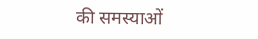की समस्याओं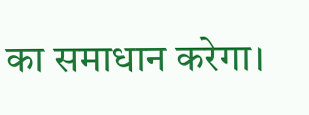का समाधान करेगा।